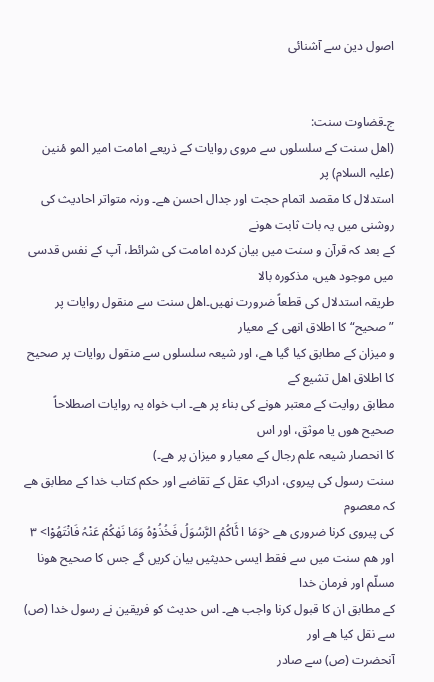اصول دين سے آشنائی


ج۔قضاوت سنت:
(اهل سنت کے سلسلوں سے مروی روايات کے ذريعے امامت امير المو مٔنين (عليہ السلام) پر
استدلال کا مقصد اتمام حجت اور جدال احسن هے۔ ورنہ متواتر احاديث کی روشنی ميں يہ بات ثابت هونے
کے بعد کہ قرآن و سنت ميں بيان کردہ امامت کی شرائط، آپ کے نفس قدسی ميں موجود هيں، مذکورہ بالا
طريقہ استدلال کی قطعاً ضرورت نهيں۔اهل سنت سے منقول روايات پر ”صحيح“ کا اطلاق انهی کے معيار
و ميزان کے مطابق کيا گيا هے، اور شيعہ سلسلوں سے منقول روايات پر صحيح کا اطلاق اهل تشيع کے
مطابق روايت کے معتبر هونے کی بناء پر هے۔ اب خواہ يہ روايات اصطلاحاً صحيح هوں يا موثق، اور اس
کا انحصار شيعہ علم رجال کے معيار و ميزان پر هے۔)
سنت رسول کی پيروی، ادراکِ عقل کے تقاضے اور حکم کتاب خدا کے مطابق هے کہ معصوم
کی پيروی کرنا ضروری هے <وَمَا ا تَٔاکُمُ الرَّسُوَلُ فَخُذُوْہُ وَمَا نَهٰکُمْ عَنْہُ فَانْتَهُوْا> ٣
اور هم سنت ميں سے فقط ايسی حديثيں بيان کريں گے جس کا صحيح هونا مسلّم اور فرمان خدا
کے مطابق ان کا قبول کرنا واجب هے۔ اس حديث کو فريقين نے رسول خدا (ص) سے نقل کيا هے اور
آنحضرت (ص) سے صادر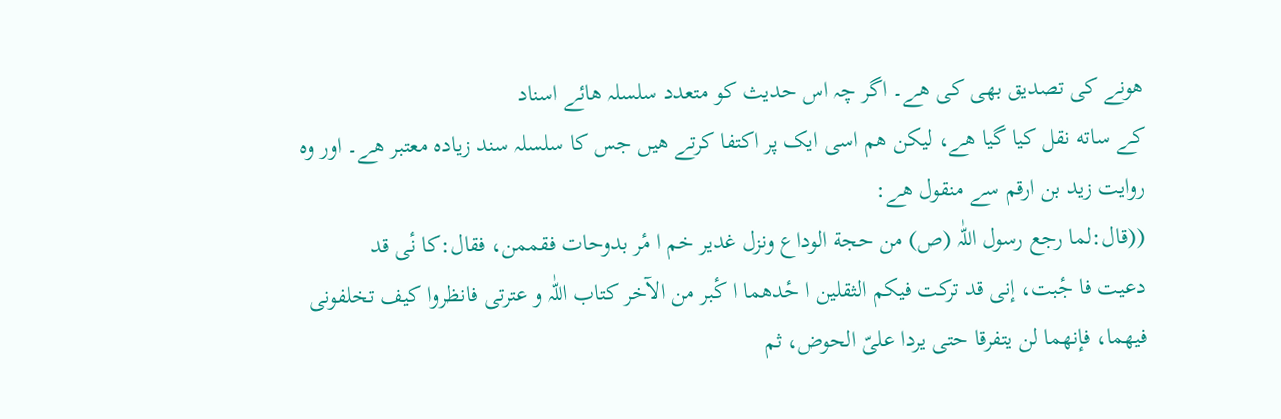هونے کی تصديق بهی کی هے۔ اگر چہ اس حديث کو متعدد سلسلہ هائے اسناد
کے ساته نقل کيا گيا هے، ليکن هم اسی ايک پر اکتفا کرتے هيں جس کا سلسلہ سند زيادہ معتبر هے۔ اور وہ
روايت زيد بن ارقم سے منقول هے:
((قال:لما رجع رسول اللّٰہ (ص) من حجة الوداع ونزل غدير خم ا مٔر بدوحات فقممن، فقال:کا نٔی قد
دعيت فا جٔبت، إنی قد ترکت فيکم الثقلين ا حٔدهما ا کٔبر من الآخر کتاب اللّٰہ و عترتی فانظروا کيف تخلفونی
فيهما، فإنهما لن يتفرقا حتی يردا علیّ الحوض، ثم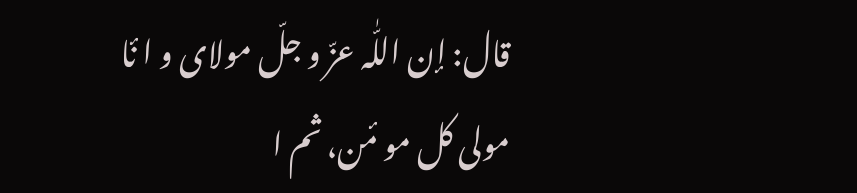قال: إن اللّٰہ عزّ و جلّ مولای و ا نٔا مولی کل مو مٔن، ثم ا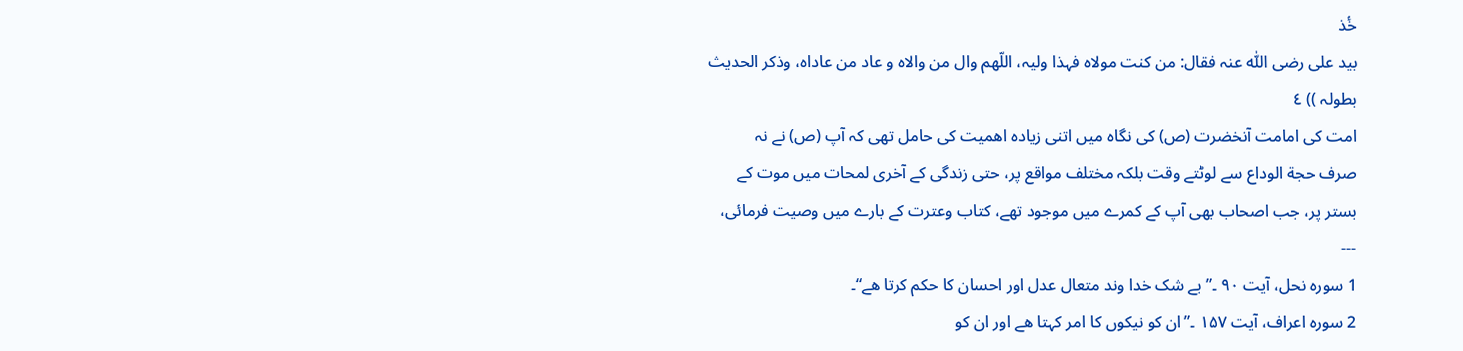خٔذ
بيد علی رضی اللّٰہ عنہ فقال: من کنت مولاہ فہذا وليہ، اللّهم وال من والاہ و عاد من عاداہ، وذکر الحديث
بطولہ )) ٤
امت کی امامت آنخضرت (ص) کی نگاہ ميں اتنی زيادہ اهميت کی حامل تهی کہ آپ (ص) نے نہ
صرف حجة الوداع سے لوٹتے وقت بلکہ مختلف مواقع پر، حتی زندگی کے آخری لمحات ميں موت کے
بستر پر، جب اصحاب بهی آپ کے کمرے ميں موجود تهے، کتاب وعترت کے بارے ميں وصيت فرمائی،
---
1 سورہ نحل، آيت ٩٠ ۔”بے شک خدا وند متعال عدل اور احسان کا حکم کرتا هے“۔
2 سورہ اعراف، آيت ١۵٧ ۔”ان کو نيکوں کا امر کہتا هے اور ان کو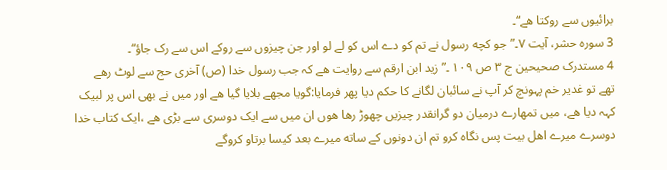برائيوں سے روکتا هے“۔
3 سورہ حشر، آيت ٧۔”جو کچه رسول نے تم کو دے اس کو لے لو اور جن چيزوں سے روکے اس سے رک جاؤ“۔
4 مستدرک صحيحين ج ٣ ص ١٠٩ ۔”زيد ابن ارقم سے روايت هے کہ جب رسول خدا (ص) آخری حج سے لوٹ رهے
تهے تو غدير خم پہونچ کر آپ نے سائبان لگانے کا حکم ديا پهر فرمايا:گويا مجهے بلايا گيا هے اور ميں نے بهی اس پر لبيک
کہہ ديا هے، ميں تمهارے درميان دو گرانقدر چيزيں چهوڑ رها هوں ان ميں سے ايک دوسری سے بڑی هے ،ايک کتاب خدا
دوسرے ميرے اهل بيت پس نگاہ کرو تم ان دونوں کے ساته ميرے بعد کيسا برتاو کروگے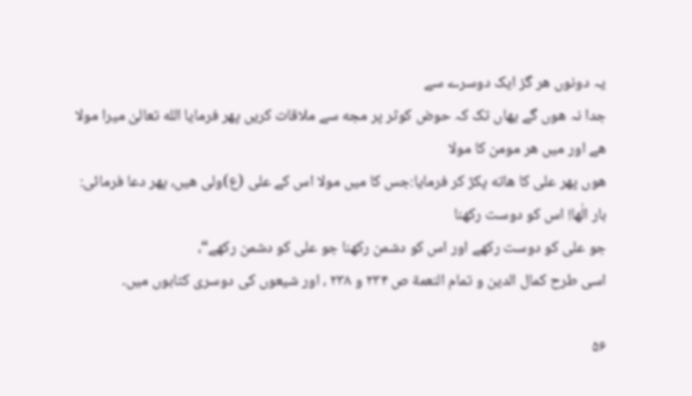يہ دونوں هر گز ايک دوسرے سے
جدا نہ هوں گے يهاں تک کہ حوض کوثر پر مجه سے ملاقات کريں پهر فرمايا الله تعالیٰ ميرا مولا هے اور ميں هر مومن کا مولا
هوں پهر علی کا هاته پکڑ کر فرمايا:جس کا ميں مولا اس کے علی (ع)ولی هيں، پهر دعا فرمائی: بار الٰها! اس کو دوست رکهنا
جو علی کو دوست رکهے اور اس کو دشمن رکهنا جو علی کو دشمن رکهے“،
اسی طرح کمال الدين و تمام النعمة ص ٢٣۴ و ٢٣٨ ، اور شيعوں کی دوسری کتابوں ميں۔

۵۶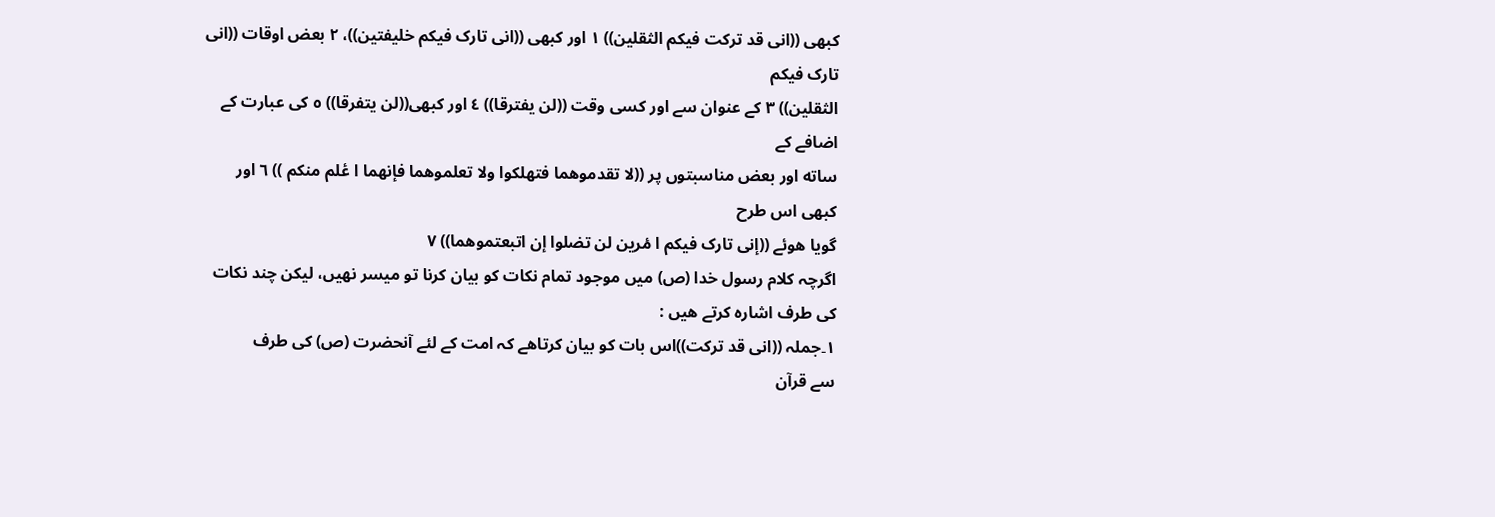کبهی ((انی قد ترکت فيکم الثقلين)) ١ اور کبهی ((انی تارک فيکم خليفتين))، ٢ بعض اوقات ((انی تارک فيکم
الثقلين)) ٣ کے عنوان سے اور کسی وقت ((لن يفترقا)) ٤ اور کبهی((لن يتفرقا)) ٥ کی عبارت کے اضافے کے
ساته اور بعض مناسبتوں پر ((لا تقدموهما فتهلکوا ولا تعلموهما فإنهما ا عٔلم منکم )) ٦ اور کبهی اس طرح
گويا هوئے ((إنی تارک فيکم ا مٔرين لن تضلوا إن اتبعتموهما)) ٧
اگرچہ کلام رسول خدا (ص) ميں موجود تمام نکات کو بيان کرنا تو ميسر نهيں، ليکن چند نکات
کی طرف اشارہ کرتے هيں :
١۔جملہ ((انی قد ترکت))اس بات کو بيان کرتاهے کہ امت کے لئے آنحضرت (ص) کی طرف
سے قرآن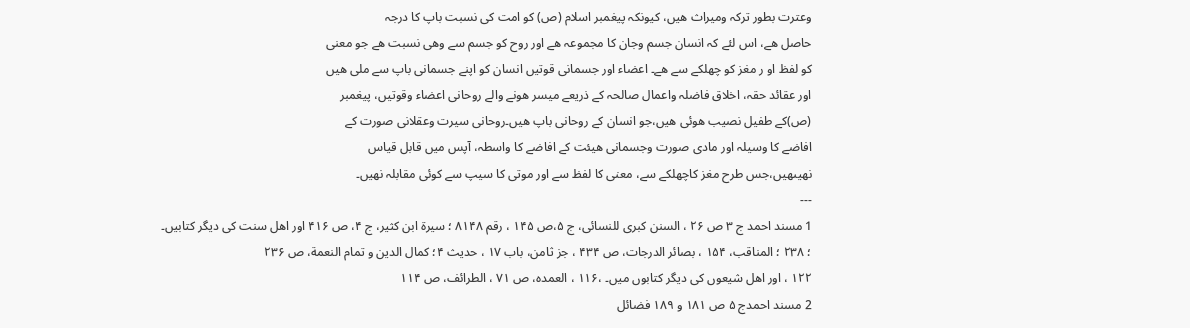وعترت بطور ترکہ وميراث هيں، کيونکہ پيغمبر اسلام (ص) کو امت کی نسبت باپ کا درجہ
حاصل هے، اس لئے کہ انسان جسم وجان کا مجموعہ هے اور روح کو جسم سے وهی نسبت هے جو معنی
کو لفظ او ر مغز کو چهلکے سے هے۔ اعضاء اور جسمانی قوتيں انسان کو اپنے جسمانی باپ سے ملی هيں
اور عقائد حقہ، اخلاق فاضلہ واعمال صالحہ کے ذريعے ميسر هونے والے روحانی اعضاء وقوتيں، پيغمبر
(ص)کے طفيل نصيب هوئی هيں،جو انسان کے روحانی باپ هيں۔روحانی سيرت وعقلانی صورت کے
افاضے کا وسيلہ اور مادی صورت وجسمانی هيئت کے افاضے کا واسطہ، آپس ميں قابل قياس
نهيںهيں،جس طرح مغز کاچهلکے سے، معنی کا لفظ سے اور موتی کا سيپ سے کوئی مقابلہ نهيں۔
---
1 مسند احمد ج ٣ ص ٢۶ ، السنن کبری للنسائی، ج ۵،ص ١۴۵ ، رقم ٨١۴٨ ؛ سيرة ابن کثير، ج ۴، ص ۴١۶ اور اهل سنت کی ديگر کتابيں۔
؛ ٢٣٨ ؛ المناقب، ١۵۴ ، بصائر الدرجات، ص ۴٣۴ ، جز ثامن، باب ١٧ ، حديث ۴؛ کمال الدين و تمام النعمة، ص ٢٣۶
١٢٢ ، اور اهل شيعوں کی ديگر کتابوں ميں۔ ،١١۶ ، العمدہ، ص ٧١ ، الطرائف، ص ١١۴
2 مسند احمدج ۵ ص ١٨١ و ١٨٩ فضائل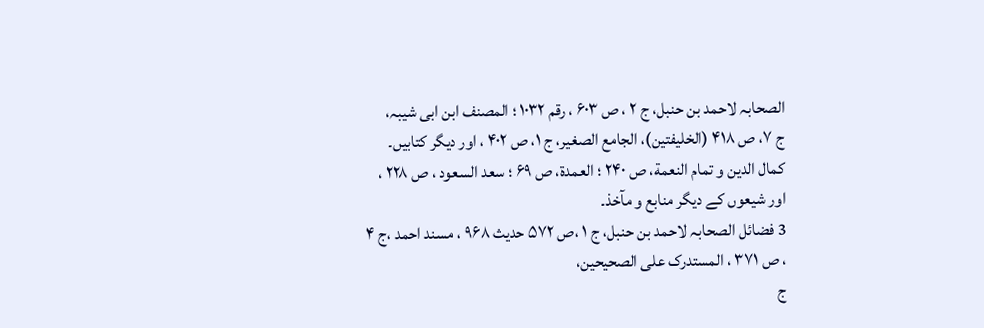الصحابہ لاحمد بن حنبل، ج ٢ ، ص ۶٠٣ ، رقم ١٠٣٢ ؛ المصنف ابن ابی شيبہ،
ج ٧، ص ۴١٨ (الخليفتين)، الجامع الصغير، ج ١، ص ۴٠٢ ، اور ديگر کتابيں۔
کمال الدين و تمام النعمة، ص ٢۴٠ ؛ العمدة، ص ۶٩ ؛ سعد السعود ، ص ٢٢٨ ، اور شيعوں کے ديگر منابع و مآخذ۔
3 فضائل الصحابہ لاحمد بن حنبل، ج ١ ،ص ۵٧٢ حديث ٩۶٨ ، مسند احمد ،ج ۴ ، ص ٣٧١ ، المستدرک علی الصحيحين،
ج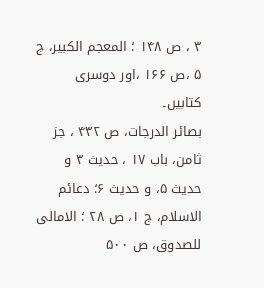٣ ، ص ١۴٨ ؛ المعجم الکبير، ج ۵ ،ص ١۶۶ ،اور دوسری کتابيں۔
بصائر الدرجات، ص ۴٣٢ ، جز ثامن، باب ١٧ ، حديث ٣ و حديث ۵، و حديث ۶؛ دعائم الاسلام، ج ١، ص ٢٨ ؛ الامالی
للصدوق، ص ۵٠٠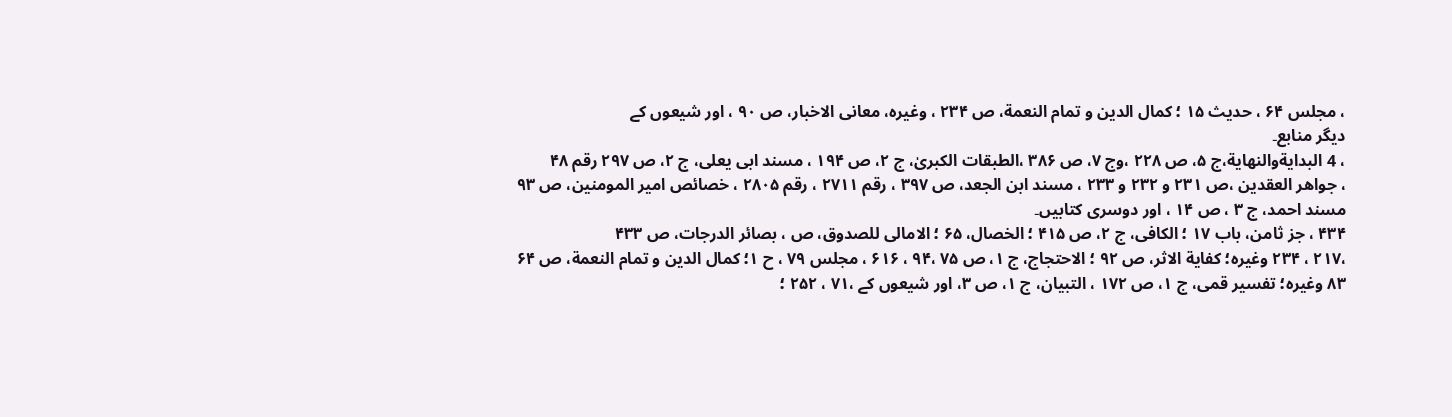، مجلس ۶۴ ، حديث ١۵ ؛ کمال الدين و تمام النعمة، ص ٢٣۴ ، وغيرہ، معانی الاخبار، ص ٩٠ ، اور شيعوں کے
ديگر منابع۔
، 4 البدايةوالنهاية،ج ۵، ص ٢٢٨ ،وج ٧، ص ٣٨۶ ،الطبقات الکبریٰ، ج ٢، ص ١٩۴ ، مسند ابی يعلی، ج ٢، ص ٢٩٧ رقم ۴٨
، جواهر العقدين ،ص ٢٣١ و ٢٣٢ و ٢٣٣ ، مسند ابن الجعد، ص ٣٩٧ ، رقم ٢٧١١ ، رقم ٢٨٠۵ ، خصائص امير المومنين، ص ٩٣
مسند احمد، ج ٣ ، ص ١۴ ، اور دوسری کتابيں۔
۴٣۴ ، جز ثامن، باب ١٧ ؛ الکافی، ج ٢، ص ۴١۵ ؛ الخصال، ۶۵ ؛ الامالی للصدوق، ص ، بصائر الدرجات، ص ۴٣٣
،٢١٧ ، ٢٣۴ وغيرہ؛ کفاية الاثر، ص ٩٢ ؛ الاحتجاج، ج ١، ص ٧۵ ،٩۴ ، ۶١۶ ، مجلس ٧٩ ، ح ١؛ کمال الدين و تمام النعمة، ص ۶۴
٨٣ وغيرہ؛ تفسير قمی، ج ١، ص ١٧٢ ، التبيان، ج ١، ص ٣، اور شيعوں کے ،٧١ ، ٢۵٢ ؛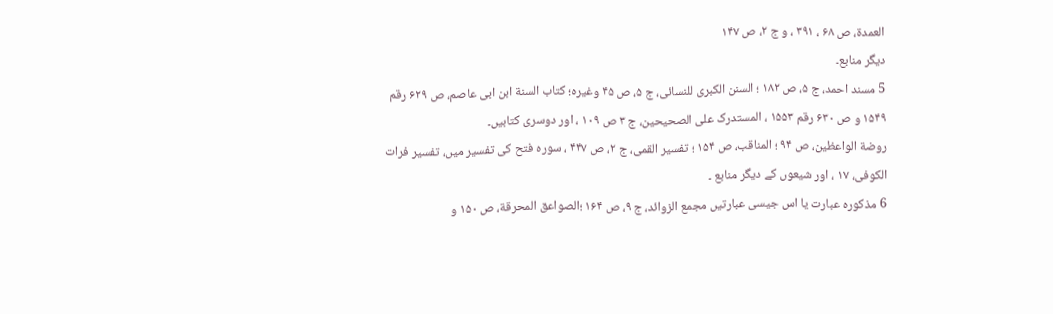العمدة، ص ۶٨ ، ٣٩١ ، و ج ٢، ص ١۴٧
ديگر منابع۔
5 مسند احمد، ج ۵، ص ١٨٢ ؛ السنن الکبری للنسائی، ج ۵، ص ۴۵ وغيرہ؛ کتاب السنة ابن ابی عاصم، ص ۶٢٩ رقم
١۵۴٩ و ص ۶٣٠ رقم ١۵۵٣ ، المستدرک علی الصحيحين، ج ٣ ص ١٠٩ ، اور دوسری کتابيں۔
روضة الواعظين، ص ٩۴ ؛ المناقب، ص ١۵۴ ؛ تفسير القمی، ج ٢، ص ۴۴٧ ، سورہ فتح کی تفسير ميں، تفسير فرات
الکوفی، ١٧ ، اور شيعوں کے ديگر منابع ۔
6 مذکورہ عبارت يا اس جيسی عبارتيں مجمع الزوائد، ج ٩، ص ١۶۴ ؛الصواعق المحرقة، ص ١۵٠ و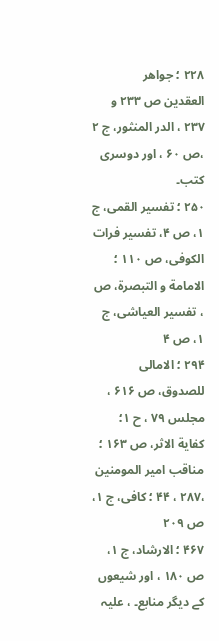٢٢٨ ؛ جواهر
العقدين ص ٢٣٣ و ٢٣٧ ، الدر المنثور، ج ٢ ،ص ۶٠ ، اور دوسری کتب۔
٢۵٠ ؛ تفسير القمی، ج ١، ص ۴، تفسير فرات الکوفی، ص ١١٠ ؛ الامامة و التبصرة، ص ، تفسير العياشی، ج ١، ص ۴
٢٩۴ ؛ الامالی للصدوق، ص ۶١۶ ، مجلس ٧٩ ، ح ١؛ کفاية الاثر، ص ١۶٣ ؛ مناقب امير المومنين ،٢٨٧ ، ۴۴ ؛ کافی، ج ١، ص ٢٠٩
۴۶٧ ؛ الارشاد، ج ١، ص ١٨٠ ، اور شيعوں کے ديگر منابع۔ ، عليہ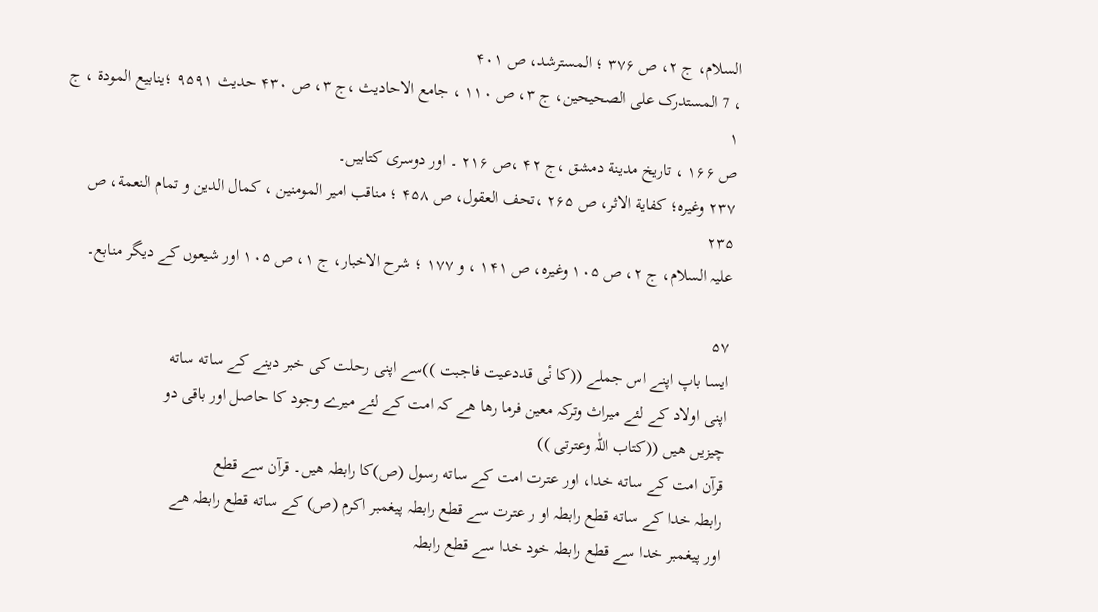السلام، ج ٢، ص ٣٧۶ ؛ المسترشد، ص ۴٠١
، 7 المستدرک علی الصحيحين، ج ٣، ص ١١٠ ، جامع الاحاديث ،ج ٣، ص ۴٣٠ حديث ٩۵٩١ ؛ينابيع المودة ، ج ١
ص ١۶۶ ، تاريخ مدينة دمشق ،ج ۴٢ ،ص ٢١۶ ۔ اور دوسری کتابيں۔
٢٣٧ وغيرہ؛ کفاية الاثر، ص ٢۶۵ ،تحف العقول، ص ۴۵٨ ؛ مناقب امير المومنين ، کمال الدين و تمام النعمة، ص ٢٣۵
عليہ السلام، ج ٢، ص ١٠۵ وغيرہ، ص ١۴١ ، و ١٧٧ ؛ شرح الاخبار، ج ١، ص ١٠۵ اور شيعوں کے ديگر منابع۔

۵٧
ايسا باپ اپنے اس جملے ((کا نٔی قددعيت فاجبت ))سے اپنی رحلت کی خبر دينے کے ساته ساته
اپنی اولاد کے لئے ميراث وترکہ معين فرما رها هے کہ امت کے لئے ميرے وجود کا حاصل اور باقی دو
چيزيں هيں ((کتاب اللّٰہ وعترتی ))
قرآن امت کے ساته خدا، اور عترت امت کے ساته رسول (ص)کا رابطہ هيں۔ قرآن سے قطع
رابطہ خدا کے ساته قطع رابطہ او ر عترت سے قطع رابطہ پيغمبر اکرم (ص) کے ساته قطع رابطہ هے
اور پيغمبر خدا سے قطع رابطہ خود خدا سے قطع رابطہ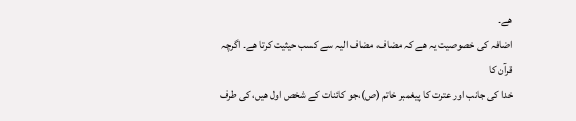هے۔
اضافہ کی خصوصيت يہ هے کہ مضاف، مضاف اليہ سے کسب حيثيت کرتا هے۔ اگرچہ قرآن کا
خدا کی جانب اور عترت کا پيغمبر خاتم (ص)،جو کائنات کے شخص اول هيں، کی طرف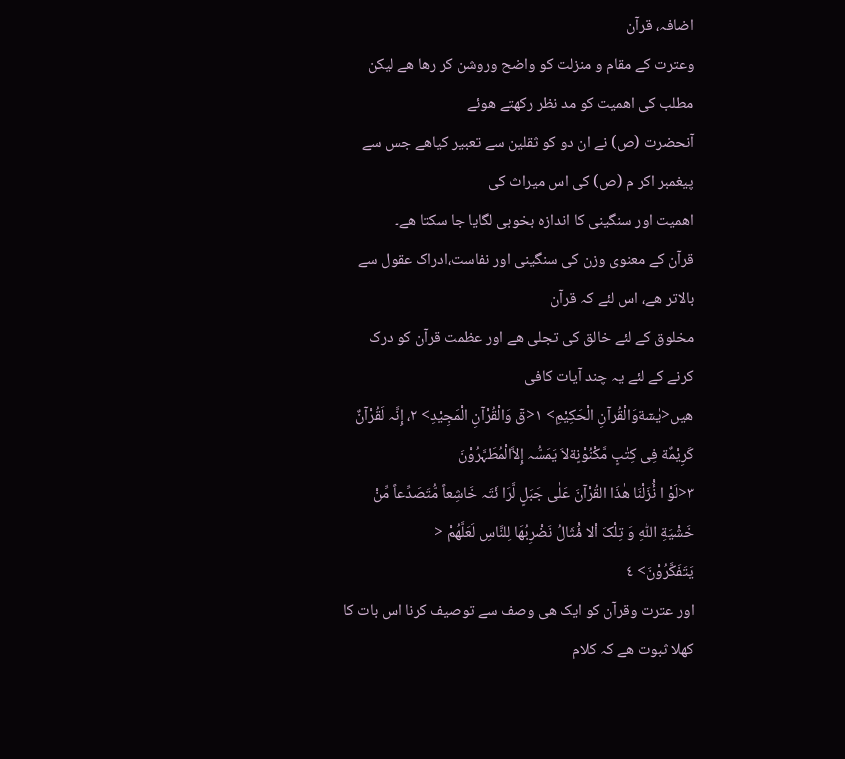اضافہ، قرآن
وعترت کے مقام و منزلت کو واضح وروشن کر رها هے ليکن مطلب کی اهميت کو مد نظر رکهتے هوئے
آنحضرت (ص) نے ان دو کو ثقلين سے تعبير کياهے جس سے پيغمبر اکر م (ص) کی اس ميراث کی
اهميت اور سنگينی کا اندازہ بخوبی لگايا جا سکتا هے۔
قرآن کے معنوی وزن کی سنگينی اور نفاست،ادراک عقول سے بالاتر هے، اس لئے کہ قرآن
مخلوق کے لئے خالق کی تجلی هے اور عظمت قرآن کو درک کرنے کے لئے يہ چند آيات کافی
هيں<يٰسٓةوَالْقُرآنِ الْحَکِيْمِ> ١<قٓ وَالْقُرْآنِ الْمَجِيْدِ> ٢، إِنَّہ لَقُرْآنٌ کَرِيْمٌة فِی کِتٰبٍ مَّکْنُوْنٍةلاَ يَمَسُّہ إِلاَّالْمُطَہَّرُوْنَ
٣<لَوْ ا نَْٔزَلْنَا هٰذَا القُرْآنَ عَلٰی جَبَلٍ لَّرَا ئَتَہ خَاشِعاً مُّتَصَدِّعاً مِّنْ خَشْيَةِ اللّٰہِ وَ تِلْکَ اْلا مَْٔثَالُ نَضْرِبُهَا لِلنَّاسِ لَعَلَّهُمْ <
يَتَفَکَّرُوْنَ> ٤
اور عترت وقرآن کو ايک هی وصف سے توصيف کرنا اس بات کا کهلا ثبوت هے کہ کلام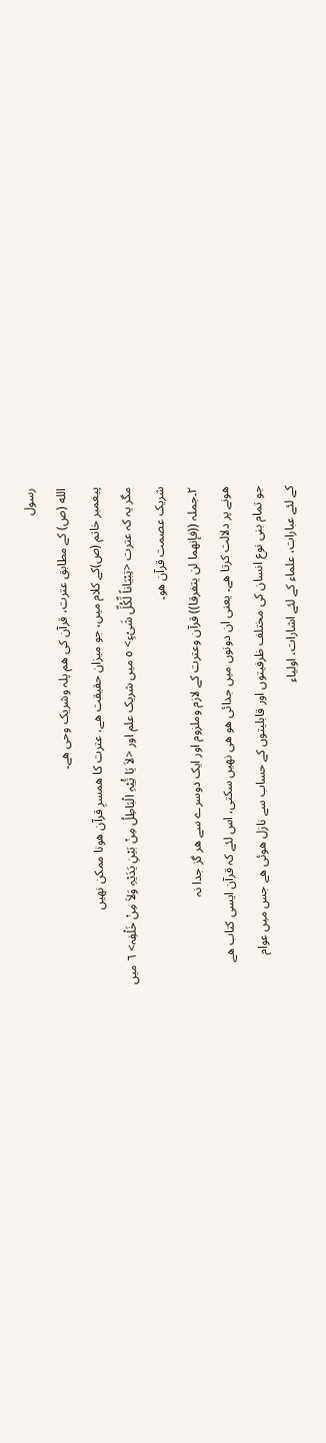رسول
الله (ص) کے مطابق عترت، قرآن کی هم پلہ وشريک وحی هے۔
پيغمبر خاتم (ص)کے کلام ميں، جو ميزان حقيقت هے، عترت کا همسرِ قرآن هونا ممکن نهيں
مگر يہ کہ عترت <تِبْيَاناً لِّکُلِّ شَیْءٍ> ٥ ميں شريک علم اور <لاَ يَا تِْٔيْہِ الْبَاطِلُ مِنْ بَيْنِ يَدَيْہِ وَلاَ مِنْ خَلْفِہ> ٦ ميں
شريک عصمت قرآن هو۔
٢۔جملہ ((فإنهما لن يتفرقا)) قرآن وعترت کے لازم وملزوم اور ايک دوسرے سے هر گز جدا نہ
هونے پر دلالت کرتا هے۔ يعنی ان دونوں ميں جدائی هو هی نهيں سکتی، اس لئے کہ قرآن ايسی کتاب هے
جو تمام بنی نوع انسان کی مختلف ظرفيتوں اور قابليتوں کے حساب سے نازل هوئی هے جس ميں عوام
کے لئے عبارات، علماء کے لئے اشارات، اولياء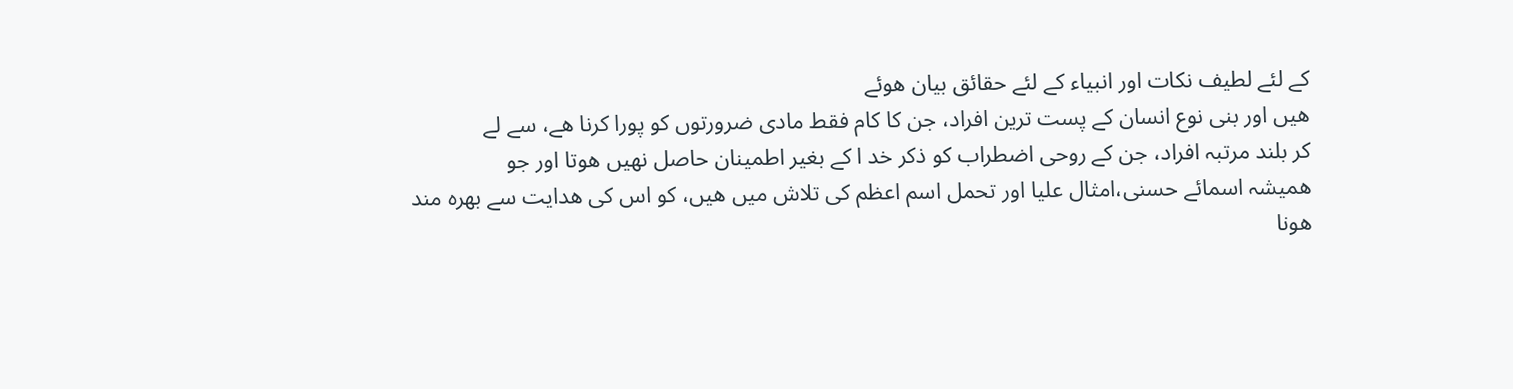کے لئے لطيف نکات اور انبياء کے لئے حقائق بيان هوئے
هيں اور بنی نوع انسان کے پست ترين افراد، جن کا کام فقط مادی ضرورتوں کو پورا کرنا هے، سے لے
کر بلند مرتبہ افراد، جن کے روحی اضطراب کو ذکر خد ا کے بغير اطمينان حاصل نهيں هوتا اور جو
هميشہ اسمائے حسنی،امثال عليا اور تحمل اسم اعظم کی تلاش ميں هيں، کو اس کی هدايت سے بهرہ مند
هونا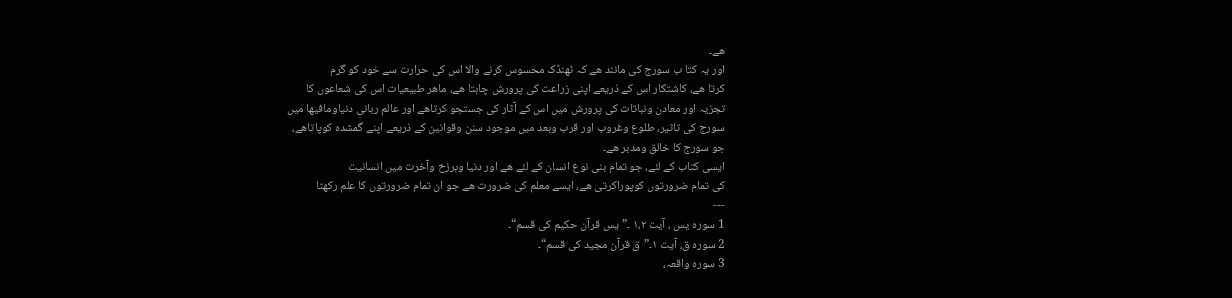هے۔
اور يہ کتا ب سورج کی مانند هے کہ ٹهنڈک محسوس کرنے والا اس کی حرارت سے خود کو گرم
کرتا هے، کاشتکار اس کے ذريعے اپنی زراعت کی پرورش چاہتا هے، ماهر طبيعيات اس کی شعاعوں کا
تجزيہ اور معادن ونباتات کی پرورش ميں اس کے آثار کی جستجو کرتاهے اور عالم ربانی دنياومافيها ميں
سورج کی تاثير، طلوع وغروب اور قرب وبعد ميں موجود سنن وقوانين کے ذريعے اپنے گمشدہ کوپاتاهے،
جو سورج کا خالق ومدبر هے۔
ايسی کتاب کے لئے، جو تمام بنی نوع انسان کے لئے هے اور دنيا وبرزخ وآخرت ميں انسانيت
کی تمام ضرورتوں کوپوراکرتی هے، ايسے معلم کی ضرورت هے جو ان تمام ضرورتوں کا علم رکهتا
---
1 سورہ يس ، آيت ١،٢ ۔”يس قرآن حکيم کی قسم“۔
2 سورہ ق، آيت ١۔”ق قرآن مجيد کی قسم“۔
3 سورہ واقعہ،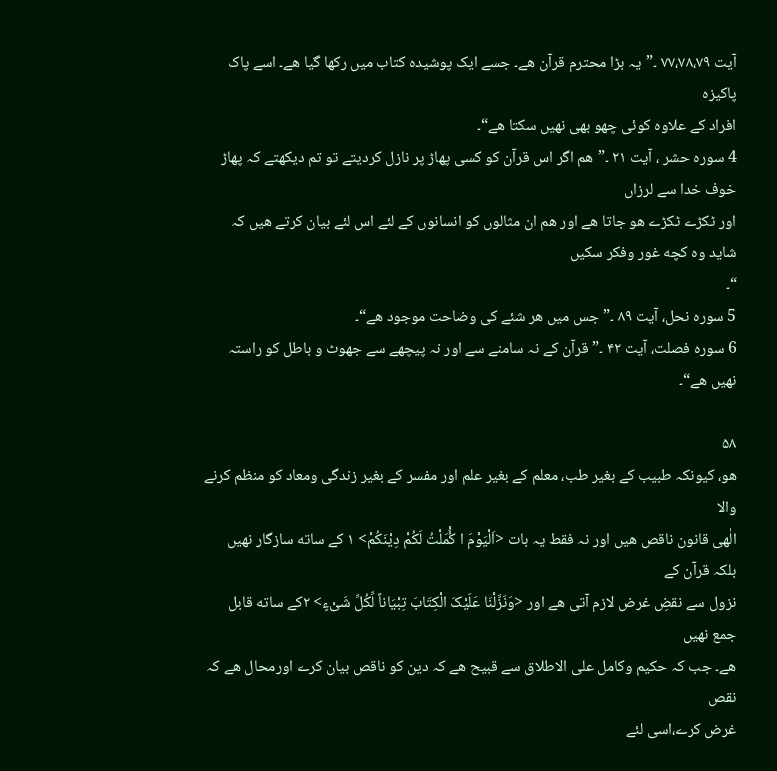آيت ٧٧،٧٨،٧٩ ۔”يہ بڑا محترم قرآن هے۔ جسے ايک پوشيدہ کتاب ميں رکها گيا هے۔ اسے پاک پاکيزہ
افراد کے علاوہ کوئی چهو بهی نهيں سکتا هے“۔
4 سورہ حشر ، آيت ٢١ ۔”هم اگر اس قرآن کو کسی پهاڑ پر نازل کرديتے تو تم ديکهتے کہ پهاڑ خوف خدا سے لرزاں
اور ٹکڑے ٹکڑے هو جاتا هے اور هم ان مثالوں کو انسانوں کے لئے اس لئے بيان کرتے هيں کہ شايد وہ کچه غور وفکر سکيں
“۔
5 سورہ نحل، آيت ٨٩ ۔”جس ميں هر شئے کی وضاحت موجود هے“۔
6 سورہ فصلت، آيت ۴٢ ۔”قرآن کے نہ سامنے سے اور نہ پيچهے سے جهوٹ و باطل کو راستہ نهيں هے“۔

۵٨
هو، کيونکہ طبيب کے بغير طب، معلم کے بغير علم اور مفسر کے بغير زندگی ومعاد کو منظم کرنے والا
الٰهی قانون ناقص هيں اور نہ فقط يہ بات <اَلْيَوْمَ ا کَْٔمَلْتُ لَکُمْ دِيْنَکُمْ> ١ کے ساته سازگار نهيں بلکہ قرآن کے
نزول سے نقضِ غرض لازم آتی هے اور <وَنَزَّلْنَا عَلَيْکَ الْکِتَابَ تِبْيَاناً لِّکُلِّ شَیْءٍ> ٢کے ساته قابل جمع نهيں
هے۔ جب کہ حکيم وکامل علی الاطلاق سے قبيح هے کہ دين کو ناقص بيان کرے اورمحال هے کہ نقص
غرض کرے،اسی لئے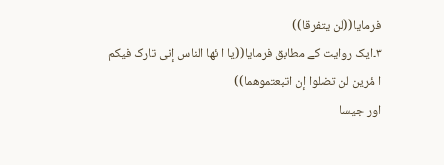فرمايا((لن يتفرقا))
٣۔ايک روايت کے مطابق فرمايا((يا ا ئها الناس إنی تارک فيکم ا مٔرين لن تضلوا إن اتبعتموهما))
اور جيسا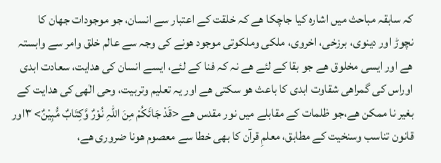کہ سابقہ مباحث ميں اشارہ کيا جاچکا هے کہ خلقت کے اعتبار سے انسان، جو موجودات جهان کا
نچوڑ اور دينوی، برزخی، اخروی، ملکی وملکوتی موجود هونے کی وجہ سے عالم خلق وامر سے وابستہ
هے اور ايسی مخلوق هے جو بقا کے لئے هے نہ کہ فنا کے لئے، ايسے انسان کی هدايت، سعادت ابدی
اوراس کی گمراهی شقاوت ابدی کا باعث هو سکتی هے اور يہ تعليم وتربيت، وحی الٰهی کی هدايت کے
بغير نا ممکن هے،جو ظلمات کے مقابلے ميں نور مقدس هے <قَدْ جَائَکُمْ مِنَ اللّٰہِ نُوْرٌ وَّکِتَابٌ مُّبِيْنٌ> ٣اور
قانون تناسب وسنخيت کے مطابق، معلمِ قرآن کا بهی خطا سے معصوم هونا ضروری هے،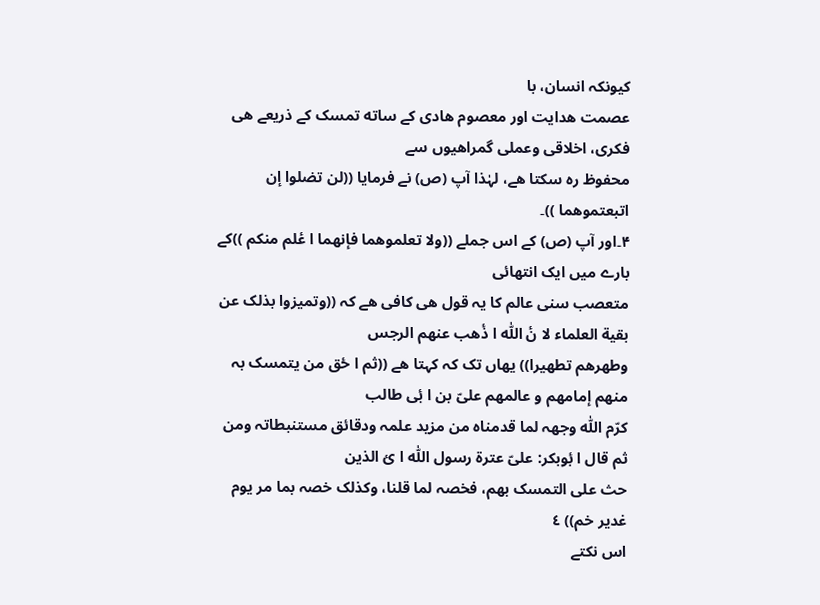کيونکہ انسان، با
عصمت هدايت اور معصوم هادی کے ساته تمسک کے ذريعے هی فکری، اخلاقی وعملی گمراهيوں سے
محفوظ رہ سکتا هے، لہٰذا آپ (ص) نے فرمايا ((لن تضلوا إن اتبعتموهما ))۔
۴۔اور آپ (ص) کے اس جملے ((ولا تعلموهما فإنهما ا عٔلم منکم ))کے بارے ميں ايک انتهائی
متعصب سنی عالم کا يہ قول هی کافی هے کہ ((وتميزوا بذلک عن بقية العلماء لا نٔ اللّٰہ ا ذٔهب عنهم الرجس
وطهرهم تطهيرا)) يهاں تک کہ کہتا هے ((ثم ا حٔق من يتمسک بہ منهم إمامهم و عالمهم علیّ بن ا بٔی طالب
کرّم اللّٰہ وجهہ لما قدمناہ من مزيد علمہ ودقائق مستنبطاتہ ومن ثم قال ا بٔوبکر: علیّ عترة رسول اللّٰہ ا یٔ الذين
حث علی التمسک بهم، فخصہ لما قلنا، وکذلک خصہ بما مر يوم غدير خم)) ٤
اس نکتے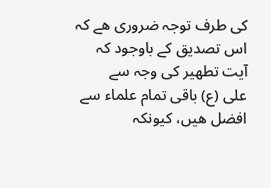کی طرف توجہ ضروری هے کہ اس تصديق کے باوجود کہ آيت تطهير کی وجہ سے
علی (ع) باقی تمام علماء سے افضل هيں، کيونکہ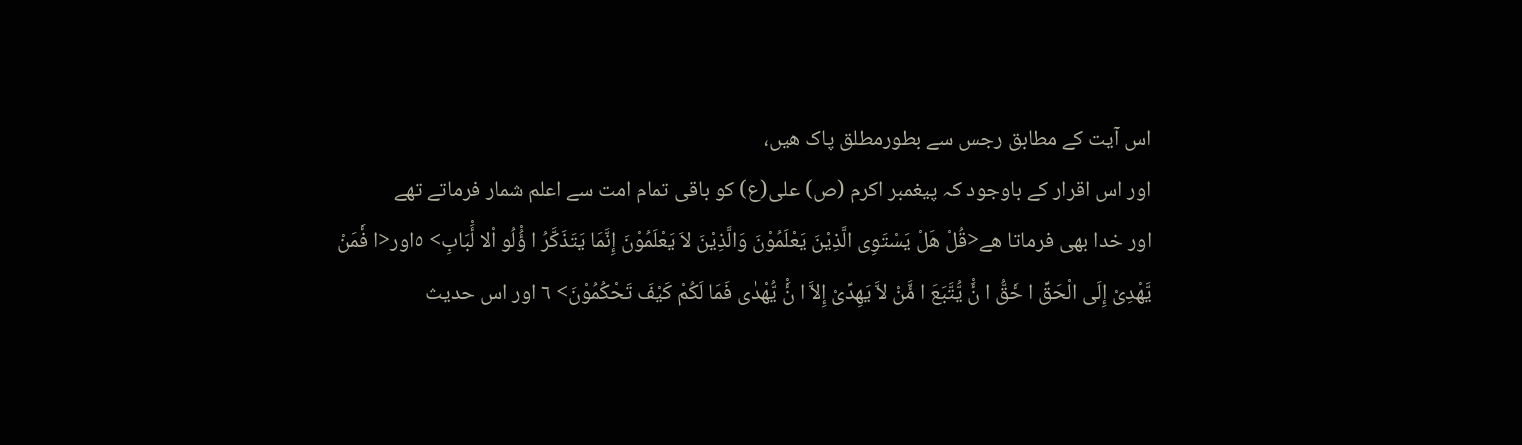اس آيت کے مطابق رجس سے بطورمطلق پاک هيں،
اور اس اقرار کے باوجود کہ پيغمبر اکرم (ص) علی(ع) کو باقی تمام امت سے اعلم شمار فرماتے تهے
اور خدا بهی فرماتا هے<قُلْ هَلْ يَسْتَوِی الَّذِيْنَ يَعْلَمُوْنَ وَالَّذِيْنَ لاَ يَعْلَمُوْنَ إِنَّمَا يَتَذَکَّرُ ا ؤُْلُو اْلا لَْٔبَابِ> ٥اور<ا فَٔمَنْ
يَّهْدِیْ إِلَی الْحَقِّ ا حَٔقُّ ا نَْٔ يُّتَّبَعَ ا مَّٔنْ لاَّ يَهِدِّیْ إِلاَّ ا نَْٔ يُّهْدٰی فَمَا لَکُمْ کَيْفَ تَحْکُمُوْنَ> ٦ اور اس حديث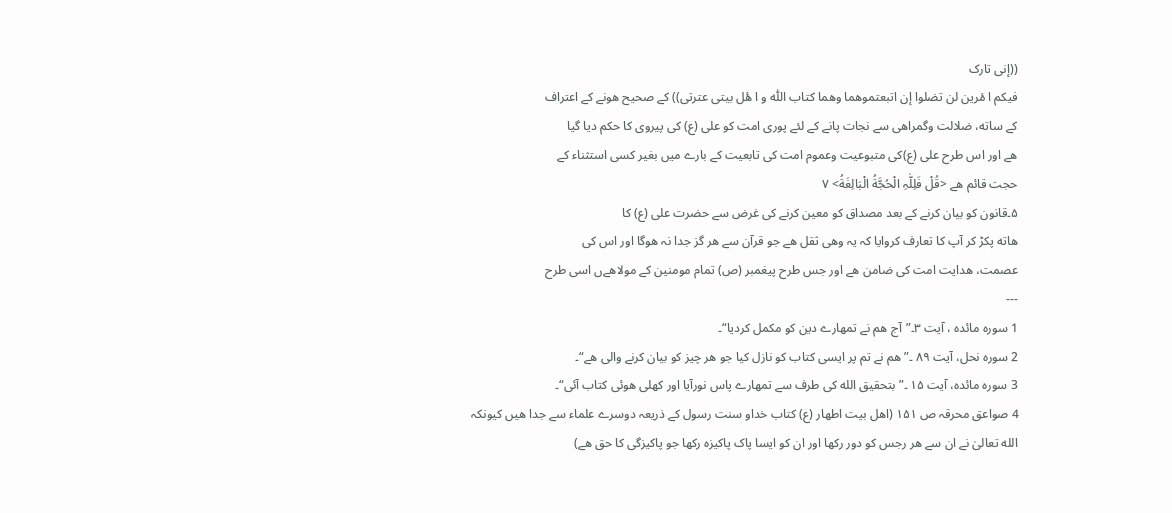((إنی تارک
فيکم ا مٔرين لن تضلوا إن اتبعتموهما وهما کتاب اللّٰہ و ا هٔل بيتی عترتی)) کے صحيح هونے کے اعتراف
کے ساته، ضلالت وگمراهی سے نجات پانے کے لئے پوری امت کو علی (ع) کی پيروی کا حکم ديا گيا
هے اور اس طرح علی (ع)کی متبوعيت وعموم امت کی تابعيت کے بارے ميں بغير کسی استثناء کے
حجت قائم هے <قُلْ فَلِلّٰہِ الْحُجَّةُ الْبَالِغَةُ> ٧
۵۔قانون کو بيان کرنے کے بعد مصداق کو معين کرنے کی غرض سے حضرت علی (ع) کا
هاته پکڑ کر آپ کا تعارف کروايا کہ يہ وهی ثقل هے جو قرآن سے هر گز جدا نہ هوگا اور اس کی
عصمت، هدايت امت کی ضامن هے اور جس طرح پيغمبر (ص) تمام مومنين کے مولاهےں اسی طرح
---
1 سورہ مائدہ ، آيت ٣۔”آج هم نے تمهارے دين کو مکمل کرديا“۔
2 سورہ نحل، آيت ٨٩ ۔” هم نے تم پر ايسی کتاب کو نازل کيا جو هر چيز کو بيان کرنے والی هے“۔
3 سورہ مائدہ، آيت ١۵ ۔”بتحقيق الله کی طرف سے تمهارے پاس نورآيا اور کهلی هوئی کتاب آئی“۔
4 صواعق محرقہ ص ١۵١ (اهل بيت اطهار (ع) کتاب خداو سنت رسول کے ذريعہ دوسرے علماء سے جدا هيں کيونکہ
الله تعالیٰ نے ان سے هر رجس کو دور رکها اور ان کو ايسا پاک پاکيزہ رکها جو پاکيزگی کا حق هے)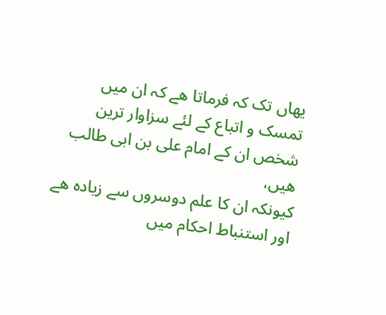يهاں تک کہ فرماتا هے کہ ان ميں تمسک و اتباع کے لئے سزاوار ترين شخص ان کے امام علی بن ابی طالب هيں،
کيونکہ ان کا علم دوسروں سے زيادہ هے اور استنباط احکام ميں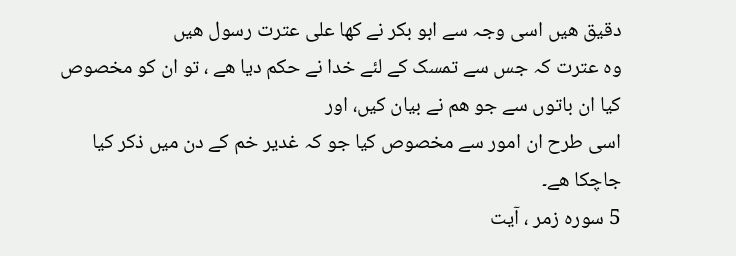دقيق هيں اسی وجہ سے ابو بکر نے کها علی عترت رسول هيں
وہ عترت کہ جس سے تمسک کے لئے خدا نے حکم ديا هے ، تو ان کو مخصوص کيا ان باتوں سے جو هم نے بيان کيں، اور
اسی طرح ان امور سے مخصوص کيا جو کہ غدير خم کے دن ميں ذکر کيا جاچکا هے۔
5 سورہ زمر ، آيت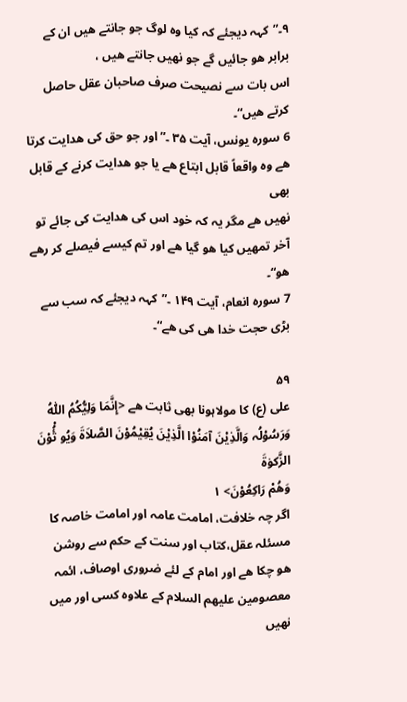٩۔”کہہ ديجئے کہ کيا وہ لوگ جو جانتے هيں ان کے برابر هو جائيں گے جو نهيں جانتے هيں ،
اس بات سے نصيحت صرف صاحبان عقل حاصل کرتے هيں“۔
6 سورہ يونس، آيت ٣۵ ۔”اور جو حق کی هدايت کرتا هے وہ واقعاً قابل ابتاع هے يا جو هدايت کرنے کے قابل بهی
نهيں هے مگر يہ کہ خود اس کی هدايت کی جائے تو آخر تمهيں کيا هو گيا هے اور تم کيسے فيصلے کر رهے هو“۔
7 سورہ انعام، آيت ١۴٩ ۔”کہہ ديجئے کہ سب سے بڑی حجت خدا هی کی هے“۔

۵٩
علی (ع) کا مولاہونا بهی ثابت هے <إِنَّمَا وَلِيُّکُمُ اللّٰہُ وَرَسُوْلُہ وَالَّذِيْنَ آمَنُوْا الَّذِيْنَ يُقِيْمُوْنَ الصَّلاَةَ وَيُو تُْٔوْنَ الزَّکوٰةَ
وَهُمْ رَاکِعُوْنَ> ١
اگر چہ خلافت، امامت عامہ اور امامت خاصہ کا مسئلہ عقل،کتاب اور سنت کے حکم سے روشن
هو چکا هے اور امام کے لئے ضروری اوصاف، ائمہ معصومين عليهم السلام کے علاوہ کسی اور ميں
نهيں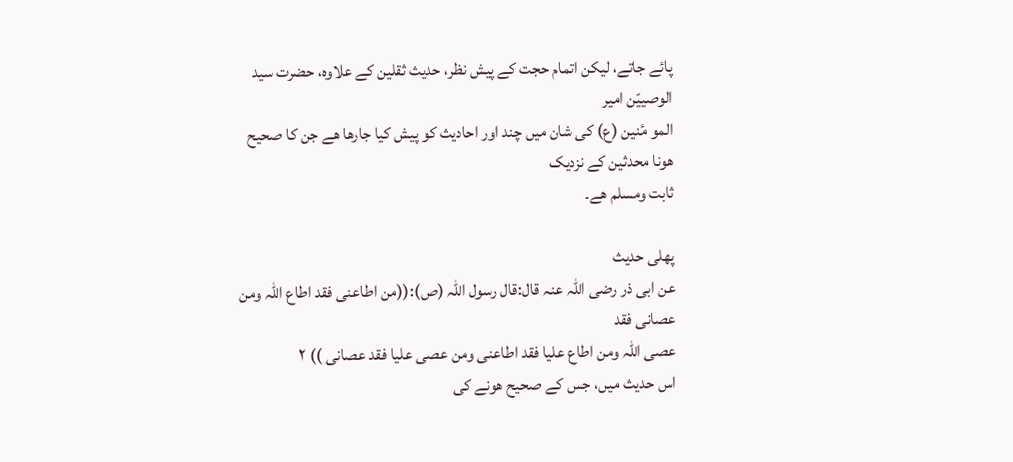پائے جاتے، ليکن اتمام حجت کے پيش نظر، حديث ثقلين کے علاوہ، حضرت سيد الوصييّن امير
المو مٔنين (ع) کی شان ميں چند اور احاديث کو پيش کيا جارها هے جن کا صحيح هونا محدثين کے نزديک
ثابت ومسلم هے۔

پهلی حديث
عن ابی ذر رضی اللّٰہ عنہ قال:قال رسول اللّٰہ (ص):((من اطاعنی فقد اطاع اللّٰہ ومن عصانی فقد
عصی اللّٰہ ومن اطاع عليا فقد اطاعنی ومن عصی عليا فقد عصانی )) ٢
اس حديث ميں، جس کے صحيح هونے کی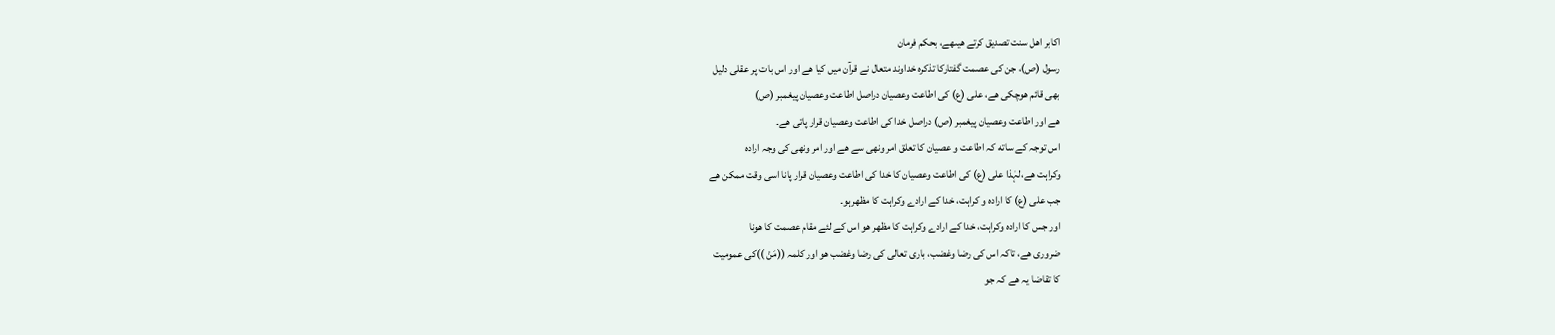اکابر اهل سنت تصديق کرتے هيںهے، بحکم فرمان
رسول (ص)، جن کی عصمت گفتارکا تذکرہ خداوند متعال نے قرآن ميں کيا هے اور اس بات پر عقلی دليل
بهی قائم هوچکی هے، علی (ع) کی اطاعت وعصيان دراصل اطاعت وعصيان پيغمبر (ص)
هے اور اطاعت وعصيان پيغمبر (ص) دراصل خدا کی اطاعت وعصيان قرار پاتی هے۔
اس توجہ کے ساته کہ اطاعت و عصيان کا تعلق امر ونهی سے هے اور امر ونهی کی وجہ ارادہ
وکراہت هے،لہٰذا علی (ع) کی اطاعت وعصيان کا خدا کی اطاعت وعصيان قرار پانا اسی وقت ممکن هے
جب علی (ع) کا ارادہ و کراہت، خدا کے ارادے وکراہت کا مظهرہو۔
اور جس کا ارادہ وکراہت، خدا کے ارادے وکراہت کا مظهر هو اس کے لئے مقام عصمت کا هونا
ضروری هے، تاکہ اس کی رضا وغضب، باری تعالی کی رضا وغضب هو اور کلمہ ((مَنْ ))کی عموميت
کا تقاضا يہ هے کہ جو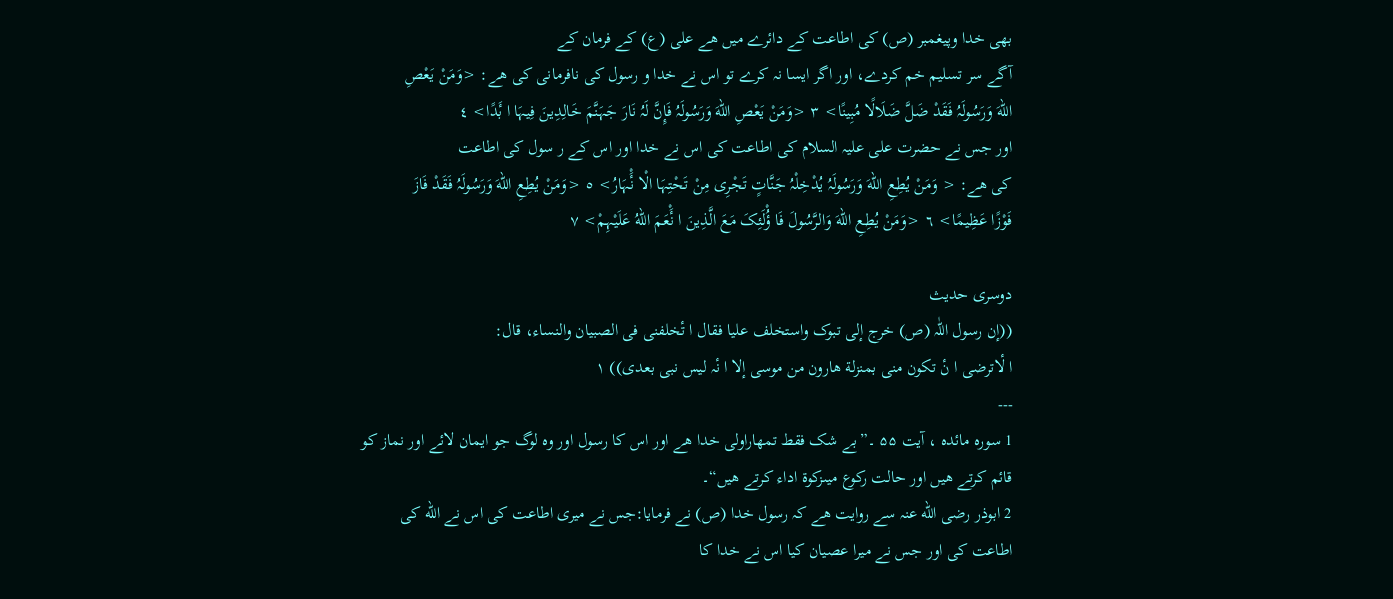بهی خدا وپيغمبر (ص) کی اطاعت کے دائرے ميں هے علی (ع) کے فرمان کے
آگے سر تسليم خم کردے، اور اگر ايسا نہ کرے تو اس نے خدا و رسول کی نافرمانی کی هے: <وَمَنْ يَعْصِ
اللهَ وَرَسُولَہُ فَقَدْ ضَلَّ ضَلَالًا مُبِينًا> ٣ <وَمَنْ يَعْصِ اللهَ وَرَسُولَہُ فَإِنَّ لَہُ نَارَ جَہَنَّمَ خَالِدِينَ فِيہَا ا بَٔدًا> ٤
اور جس نے حضرت علی عليہ السلام کی اطاعت کی اس نے خدا اور اس کے ر سول کی اطاعت
کی هے: < وَمَنْ يُطِعِ اللهَ وَرَسُولَہُ يُدْخِلْہُ جَنَّاتٍ تَجْرِی مِنْ تَحْتِہَا الْا نَْٔہَارُ> ٥ <وَمَنْ يُطِعِ اللهَ وَرَسُولَہُ فَقَدْ فَازَ
فَوْزًا عَظِيمًا> ٦ <وَمَنْ يُطِعِ اللهَ وَالرَّسُولَ فَا ؤُْلَئِکَ مَعَ الَّذِينَ ا نَْٔعَمَ اللهُ عَلَيْہِمْ> ٧

دوسری حديث
((إن رسول اللّٰہ (ص) خرج إلی تبوک واستخلف عليا فقال ا تٔخلفنی فی الصبيان والنساء، قال:
ا لٔاترضی ا نٔ تکون منی بمنزلة هارون من موسی إلا ا نٔہ ليس نبی بعدی)) ١
---
1 سورہ مائدہ ، آيت ۵۵ ۔”بے شک فقط تمهاراولی خدا هے اور اس کا رسول اور وہ لوگ جو ايمان لائے اور نماز کو
قائم کرتے هيں اور حالت رکوع ميںزکوة اداء کرتے هيں“۔
2 ابوذر رضی الله عنہ سے روايت هے کہ رسول خدا (ص) نے فرمايا:جس نے ميری اطاعت کی اس نے الله کی
اطاعت کی اور جس نے ميرا عصيان کيا اس نے خدا کا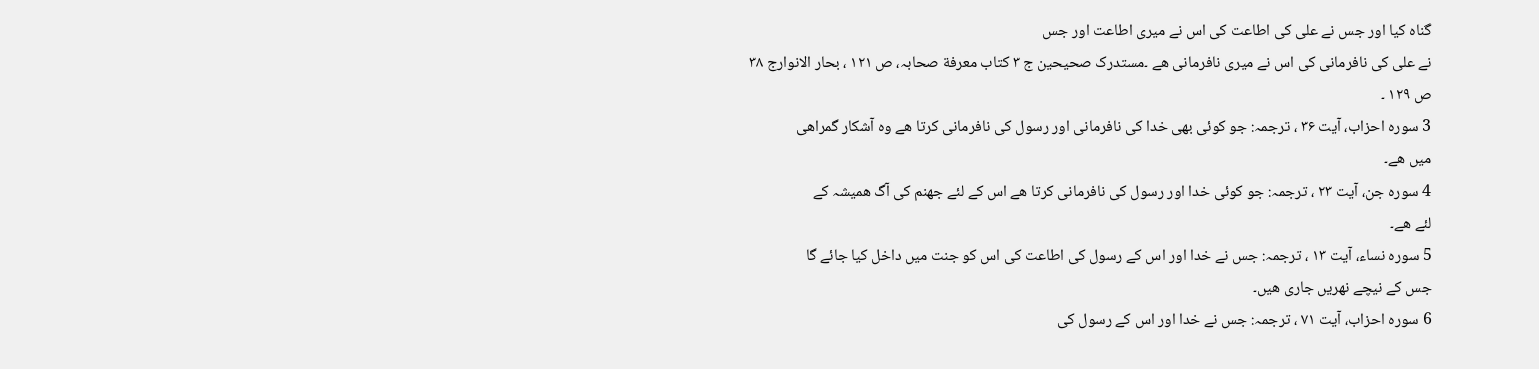گناہ کيا اور جس نے علی کی اطاعت کی اس نے ميری اطاعت اور جس
نے علی کی نافرمانی کی اس نے ميری نافرمانی هے ۔مستدرک صحيحين ج ٣ کتاب معرفة صحابہ، ص ١٢١ ، بحار الانوارج ٣٨
ص ١٢٩ ۔
3 سورہ احزاب، آيت ٣۶ ، ترجمہ: جو کوئی بهی خدا کی نافرمانی اور رسول کی نافرمانی کرتا هے وہ آشکار گمراهی
ميں هے۔
4 سورہ جن، آيت ٢٣ ، ترجمہ: جو کوئی خدا اور رسول کی نافرمانی کرتا هے اس کے لئے جهنم کی آگ هميشہ کے
لئے هے۔
5 سورہ نساء، آيت ١٣ ، ترجمہ: جس نے خدا اور اس کے رسول کی اطاعت کی اس کو جنت ميں داخل کيا جائے گا
جس کے نيچے نهريں جاری هيں۔
6 سورہ احزاب، آيت ٧١ ، ترجمہ: جس نے خدا اور اس کے رسول کی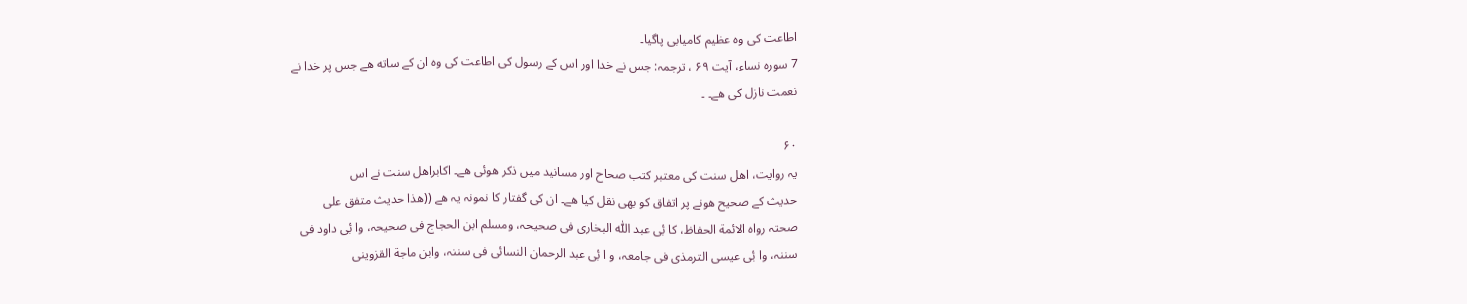اطاعت کی وہ عظيم کاميابی پاگيا۔
7 سورہ نساء، آيت ۶٩ ، ترجمہ: جس نے خدا اور اس کے رسول کی اطاعت کی وہ ان کے ساته هے جس پر خدا نے
نعمت نازل کی هے۔ ۔

۶٠
يہ روايت، اهل سنت کی معتبر کتب صحاح اور مسانيد ميں ذکر هوئی هے۔ اکابراهل سنت نے اس
حديث کے صحيح هونے پر اتفاق کو بهی نقل کيا هے۔ ان کی گفتار کا نمونہ يہ هے ((هذا حديث متفق علی
صحتہ رواہ الائمة الحفاظ، کا بٔی عبد اللّٰہ البخاری فی صحيحہ، ومسلم ابن الحجاج فی صحيحہ، وا بٔی داود فی
سننہ، وا بٔی عيسی الترمذی فی جامعہ، و ا بٔی عبد الرحمان النسائی فی سننہ، وابن ماجة القزوينی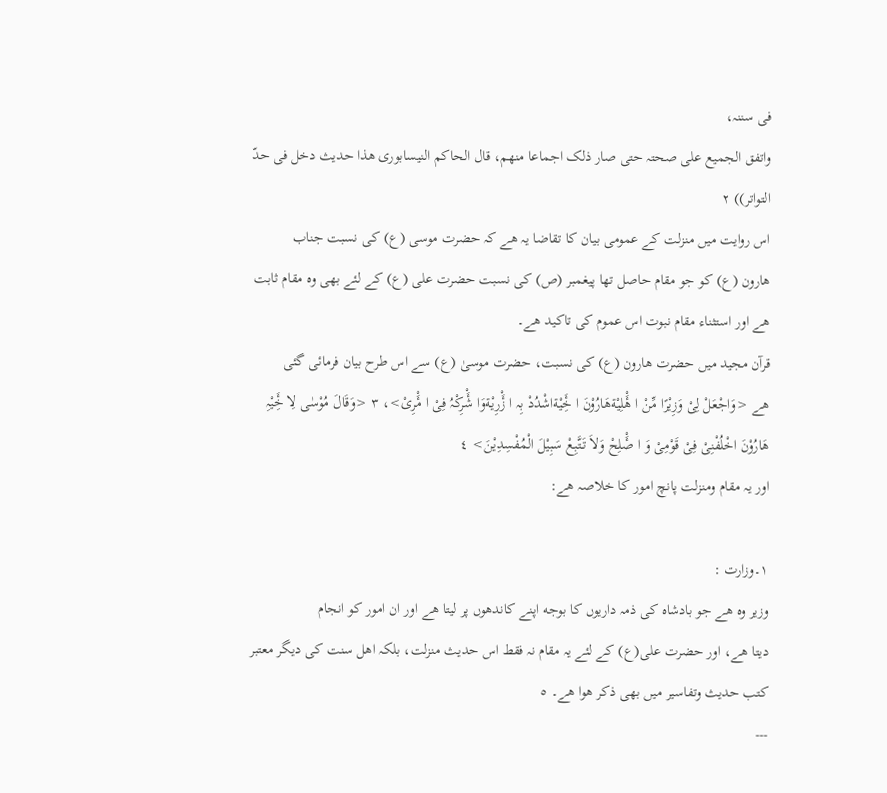فی سننہ،
واتفق الجميع علی صحتہ حتی صار ذلک اجماعا منهم، قال الحاکم النيسابوری هذا حديث دخل فی حدّ
التواتر)) ٢
اس روايت ميں منزلت کے عمومی بيان کا تقاضا يہ هے کہ حضرت موسی (ع) کی نسبت جناب
هارون (ع) کو جو مقام حاصل تها پيغمبر (ص) کی نسبت حضرت علی (ع) کے لئے بهی وہ مقام ثابت
هے اور استثناء مقام نبوت اس عموم کی تاکيد هے۔
قرآن مجيد ميں حضرت هارون (ع) کی نسبت، حضرت موسیٰ (ع) سے اس طرح بيان فرمائی گئی
هے <وَاجْعَلْ لِیْ وَزِيْرًا مِّنْ ا هَْٔلِيْةهَارُوْنَ ا خَِٔيْةاشْدُدْ بِہ ا زَْٔرِيْةوَا شَْٔرِکْہُ فِیْ ا مَْٔرِیْ>، ٣ <وَقَالَ مُوْسٰی لِا خَِٔيْہِ
هَارُوْنَ اخْلُفْنِیْ فِیْ قَوْمِیْ وَ ا صَْٔلِحْ وَلاَ تَتَّبِعْ سَبِيْلَ الْمُفْسِدِيْنَ> ٤
اور يہ مقام ومنزلت پانچ امور کا خلاصہ هے:

١۔وزارت :
وزير وہ هے جو بادشاہ کی ذمہ داريوں کا بوجه اپنے کاندهوں پر ليتا هے اور ان امور کو انجام
ديتا هے، اور حضرت علی(ع) کے لئے يہ مقام نہ فقط اس حديث منزلت، بلکہ اهل سنت کی ديگر معتبر
کتب حديث وتفاسير ميں بهی ذکر هوا هے۔ ٥
---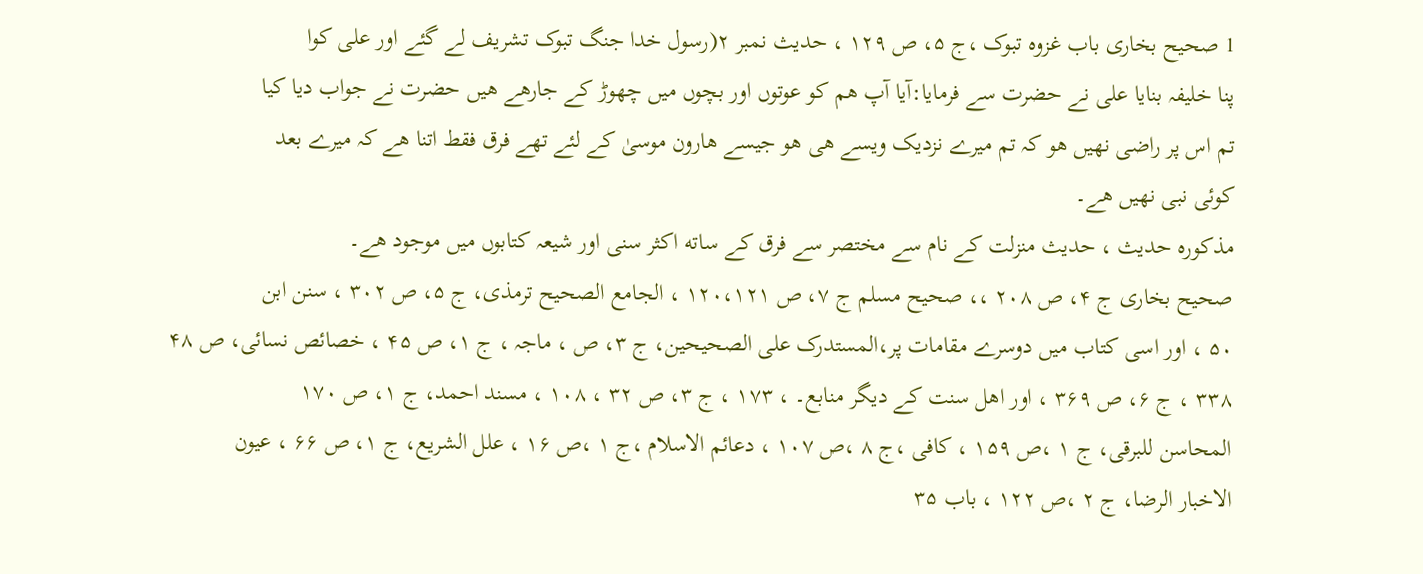1 صحيح بخاری باب غزوہ تبوک ،ج ۵، ص ١٢٩ ، حديث نمبر ٢(رسول خدا جنگ تبوک تشريف لے گئے اور علی کوا
پنا خليفہ بنايا علی نے حضرت سے فرمايا:آيا آپ هم کو عوتوں اور بچوں ميں چهوڑ کے جارهے هيں حضرت نے جواب ديا کيا
تم اس پر راضی نهيں هو کہ تم ميرے نزديک ويسے هی هو جيسے هارون موسیٰ کے لئے تهے فرق فقط اتنا هے کہ ميرے بعد
کوئی نبی نهيں هے۔
مذکورہ حديث ، حديث منزلت کے نام سے مختصر سے فرق کے ساته اکثر سنی اور شيعہ کتابوں ميں موجود هے۔
صحيح بخاری ج ۴، ص ٢٠٨ ،، صحيح مسلم ج ٧، ص ١٢٠،١٢١ ، الجامع الصحيح ترمذی، ج ۵، ص ٣٠٢ ، سنن ابن
۵٠ ، اور اسی کتاب ميں دوسرے مقامات پر،المستدرک علی الصحيحين، ج ٣، ص ، ماجہ ، ج ١، ص ۴۵ ، خصائص نسائی، ص ۴٨
٣٣٨ ، ج ۶، ص ٣۶٩ ، اور اهل سنت کے ديگر منابع۔ ، ١٧٣ ، ج ٣، ص ٣٢ ، ١٠٨ ، مسند احمد، ج ١، ص ١٧٠
المحاسن للبرقی، ج ١ ،ص ١۵٩ ، کافی ،ج ٨ ،ص ١٠٧ ، دعائم الاسلام ،ج ١ ،ص ١۶ ، علل الشريع، ج ١، ص ۶۶ ، عيون
الاخبار الرضا، ج ٢ ،ص ١٢٢ ، باب ٣۵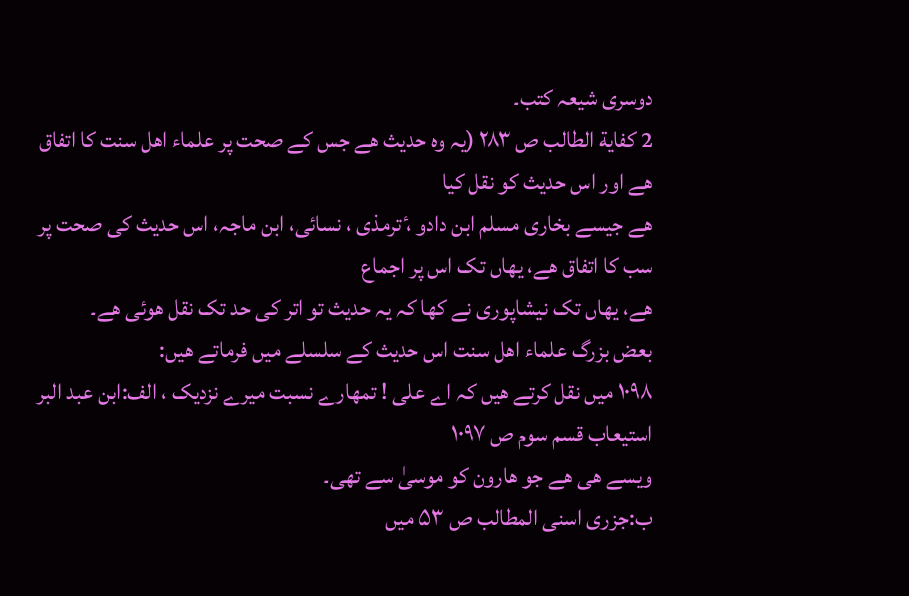دوسری شيعہ کتب۔
2 کفاية الطالب ص ٢٨٣ (يہ وہ حديث هے جس کے صحت پر علماء اهل سنت کا اتفاق هے اور اس حديث کو نقل کيا
هے جيسے بخاری مسلم ابن دادو ،ٔ ترمذی ، نسائی، ابن ماجہ، اس حديث کی صحت پر سب کا اتفاق هے، يهاں تک اس پر اجماع
هے، يهاں تک نيشاپوری نے کها کہ يہ حديث تو اتر کی حد تک نقل هوئی هے۔
بعض بزرگ علماء اهل سنت اس حديث کے سلسلے ميں فرماتے هيں:
١٠٩٨ ميں نقل کرتے هيں کہ اے علی ! تمهارے نسبت ميرے نزديک ، الف:ابن عبد البر استيعاب قسم سوم ص ١٠٩٧
ويسے هی هے جو هارون کو موسیٰ سے تهی۔
ب:جزری اسنی المطالب ص ۵٣ ميں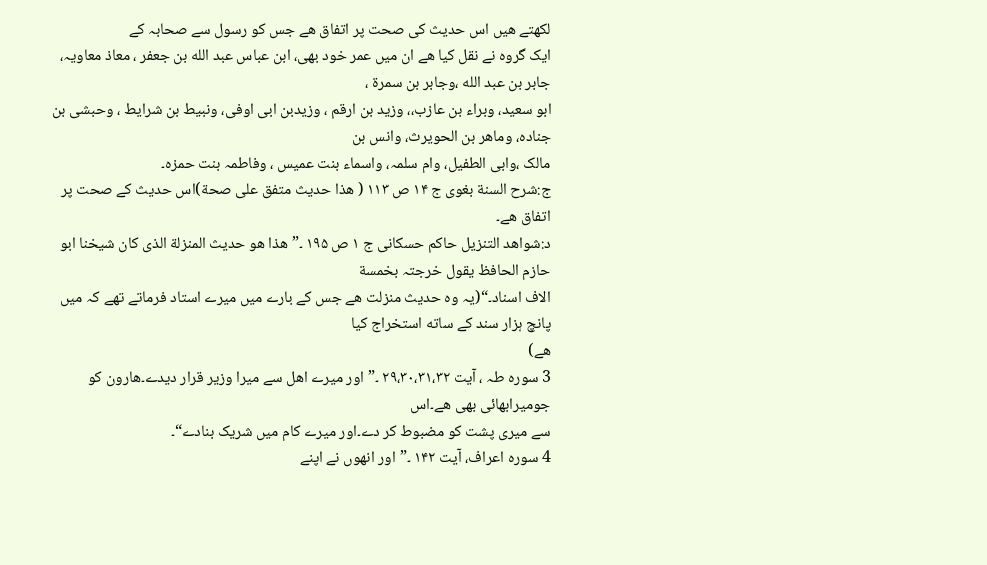لکهتے هيں اس حديث کی صحت پر اتفاق هے جس کو رسول سے صحابہ کے
ايک گروہ نے نقل کيا هے ان ميں عمر خود بهی، ابن عباس عبد الله بن جعفر ، معاذ معاويہ، جابر بن عبد الله ،وجابر بن سمرة ،
ابو سعيد، وبراء بن عازب،، وزيد بن ارقم ، وزيدبن ابی اوفی، ونبيط بن شرايط ، وحبشی بن جنادہ، وماهر بن الحويرث، وانس بن
مالک ،وابی الطفيل، وام سلمہ، واسماء بنت عميس ، وفاطمہ بنت حمزہ۔
ج:شرح السنة بغوی ج ١۴ ص ١١٣ ( هذا حديث متفق علی صحة)اس حديث کے صحت پر اتفاق هے۔
د:شواهد التنزيل حاکم حسکانی ج ١ ص ١٩۵ ۔”هذا هو حديث المنزلة الذی کان شيخنا ابو حازم الحافظ يقول خرجتہ بخمسة
الاف اسناد۔“(يہ وہ حديث منزلت هے جس کے بارے ميں ميرے استاد فرماتے تهے کہ ميں پانچ ہزار سند کے ساته استخراج کيا
هے)
3 سورہ طہ ، آيت ٢٩،٣٠،٣١،٣٢ ۔”اور ميرے اهل سے ميرا وزير قرار ديدے۔هارون کو جوميرابهائی بهی هے۔اس
سے ميری پشت کو مضبوط کر دے۔اور ميرے کام ميں شريک بنادے“۔
4 سورہ اعراف، آيت ١۴٢ ۔”اور انهوں نے اپنے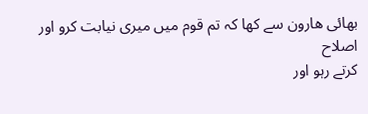بهائی هارون سے کها کہ تم قوم ميں ميری نيابت کرو اور اصلاح
کرتے رہو اور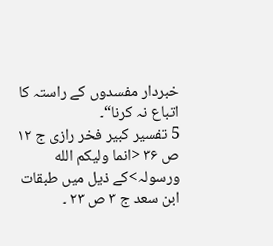خبردار مفسدوں کے راستہ کا اتباع نہ کرنا“۔
5 تفسير کبير فخر رازی ج ١٢ ص ٣۶ <انما وليکم الله ورسولہ>کے ذيل ميں طبقات ابن سعد ج ٣ ص ٢٣ ۔